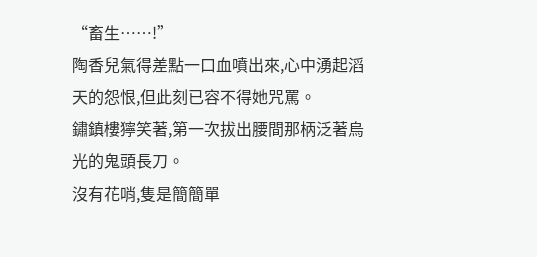“畜生……!”
陶香兒氣得差點一口血噴出來,心中湧起滔天的怨恨,但此刻已容不得她咒罵。
鏽鎮樓獰笑著,第一次拔出腰間那柄泛著烏光的鬼頭長刀。
沒有花哨,隻是簡簡單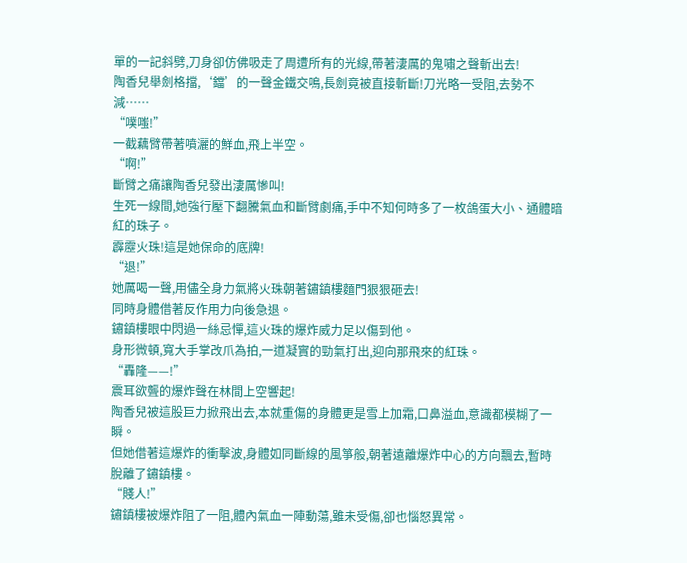單的一記斜劈,刀身卻仿佛吸走了周遭所有的光線,帶著淒厲的鬼嘯之聲斬出去!
陶香兒舉劍格擋,‘鐺’的一聲金鐵交鳴,長劍竟被直接斬斷!刀光略一受阻,去勢不減……
“噗嗤!”
一截藕臂帶著噴灑的鮮血,飛上半空。
“啊!”
斷臂之痛讓陶香兒發出淒厲慘叫!
生死一線間,她強行壓下翻騰氣血和斷臂劇痛,手中不知何時多了一枚鴿蛋大小、通體暗紅的珠子。
霹靂火珠!這是她保命的底牌!
“退!”
她厲喝一聲,用儘全身力氣將火珠朝著鏽鎮樓麵門狠狠砸去!
同時身體借著反作用力向後急退。
鏽鎮樓眼中閃過一絲忌憚,這火珠的爆炸威力足以傷到他。
身形微頓,寬大手掌改爪為拍,一道凝實的勁氣打出,迎向那飛來的紅珠。
“轟隆——!”
震耳欲聾的爆炸聲在林間上空響起!
陶香兒被這股巨力掀飛出去,本就重傷的身體更是雪上加霜,口鼻溢血,意識都模糊了一瞬。
但她借著這爆炸的衝擊波,身體如同斷線的風箏般,朝著遠離爆炸中心的方向飄去,暫時脫離了鏽鎮樓。
“賤人!”
鏽鎮樓被爆炸阻了一阻,體內氣血一陣動蕩,雖未受傷,卻也惱怒異常。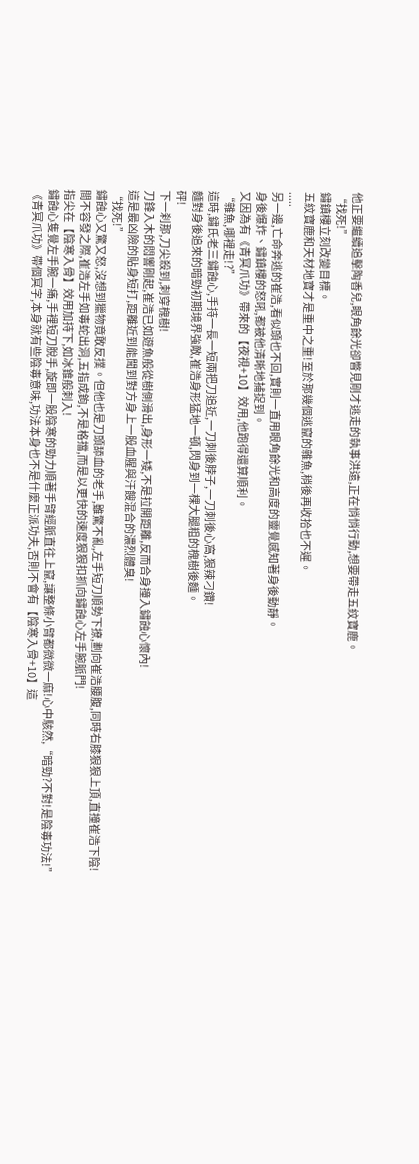他正要繼續追擊陶香兒,眼角餘光卻瞥見剛才逃走的執事洪遠,正在悄悄行動,想要帶走五紋寶鹿。
“找死!”
鏽鎮樓立刻改變目標。
五紋寶鹿和天材地寶才是重中之重!至於那幾個逃竄的雜魚,稍後再收拾也不遲。
.....
另一邊,亡命奔逃的崔浩,看似頭也不回,實則一直用眼角餘光和高度的靈覺感知著身後動靜。
身後爆炸、鏽鎮樓的怒吼,都被他清晰地捕捉到。
又因為有《青冥爪功》帶來的【夜視+10】效用,他跑得還算順利。
“雜魚,哪裡走!?”
這時,鏽氏老三鏽蝕心,手持一長一短兩把刀追近,一刀刺後脖子,一刀刺後心窩,狠辣刁鑽!
麵對身後追來的暗勁初期境界強敵,崔浩身形猛地一頓,閃身到一棵大腿粗的槐樹後麵。
砰!
下一刹那,刀尖殺到,刺穿槐樹!
刀鋒入木的悶響剛起,崔浩已如遊魚般從樹側滑出,身形一矮,不是拉開距離,反而合身撞入鏽蝕心懷內!
這是最凶險的貼身短打,距離近到能聞到對方身上一股血腥與汗餿混合的濃烈體臭!
“找死!”
鏽蝕心又驚又怒,沒想到獵物竟敢反撲。但他也是刀頭舔血的老手,雖驚不亂,左手短刀順勢下撩,劃向崔浩腰腹,同時右膝狠狠上頂,直撞崔浩下陰!
間不容發之際,崔浩左手如毒蛇出洞,五指成鉤,不是格擋,而是以更快的速度狠狠扣抓向鏽蝕心左手腕脈門!
指尖在【陰寒入骨】效用加持下,如冰錐般刺入!
鏽蝕心隻覺左手腕一痛,手裡短刀脫手,旋即一股陰寒的勁力順著手臂經脈直往上竄,讓整條小臂都微微一麻!心中駭然,“暗勁?不對!是陰毒功法!”
《青冥爪功》帶個冥字,本身就有些陰毒意味,功法本身也不是什麼正派功夫,否則不會有【陰寒入骨+10】這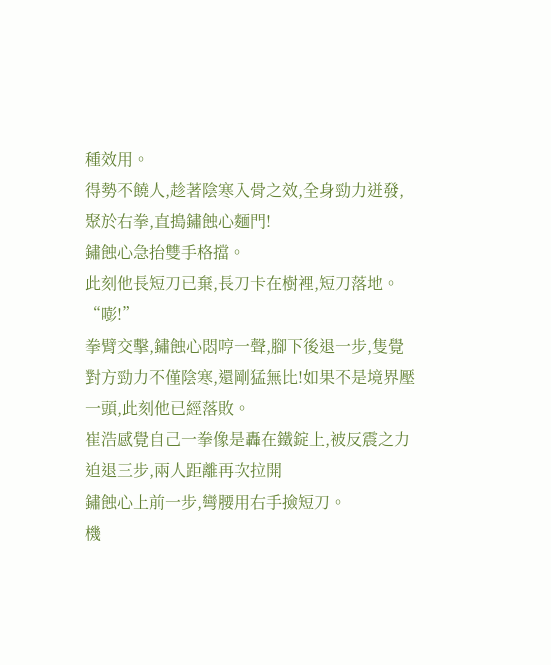種效用。
得勢不饒人,趁著陰寒入骨之效,全身勁力迸發,聚於右拳,直搗鏽蝕心麵門!
鏽蝕心急抬雙手格擋。
此刻他長短刀已棄,長刀卡在樹裡,短刀落地。
“嘭!”
拳臂交擊,鏽蝕心悶哼一聲,腳下後退一步,隻覺對方勁力不僅陰寒,還剛猛無比!如果不是境界壓一頭,此刻他已經落敗。
崔浩感覺自己一拳像是轟在鐵錠上,被反震之力迫退三步,兩人距離再次拉開
鏽蝕心上前一步,彎腰用右手撿短刀。
機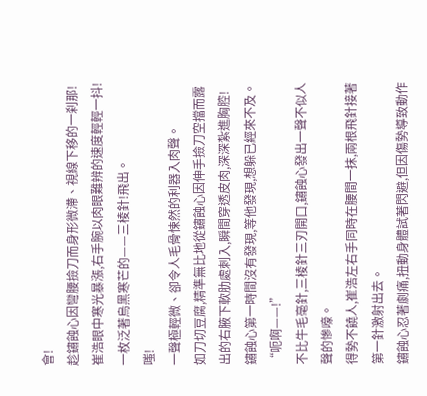會!
趁鏽蝕心因彎腰撿刀而身形微滯、視線下移的一刹那!崔浩眼中寒光暴漲,右手腕以肉眼難辨的速度輕輕一抖!
一枚泛著烏黑寒芒的——三棱針!飛出。
嗤!
一聲極輕微、卻令人毛骨悚然的利器入肉聲。
如刀切豆腐,精準無比地從鏽蝕心因伸手撿刀空擋而露出的右腋下軟肋處刺入,瞬間穿透皮肉,深深紮進胸腔!
鏽蝕心第一時間沒有發現,等他發現,想躲已經來不及。
“呃啊——!”
不比牛毛毫針,三棱針三刃開口,鏽蝕心發出一聲不似人聲的慘嚎。
得勢不饒人,崔浩左右手同時在腰間一抹,兩根飛針接著第一針激射出去。
鏽蝕心忍著劇痛,扭動身體試著閃避,但因傷勢導致動作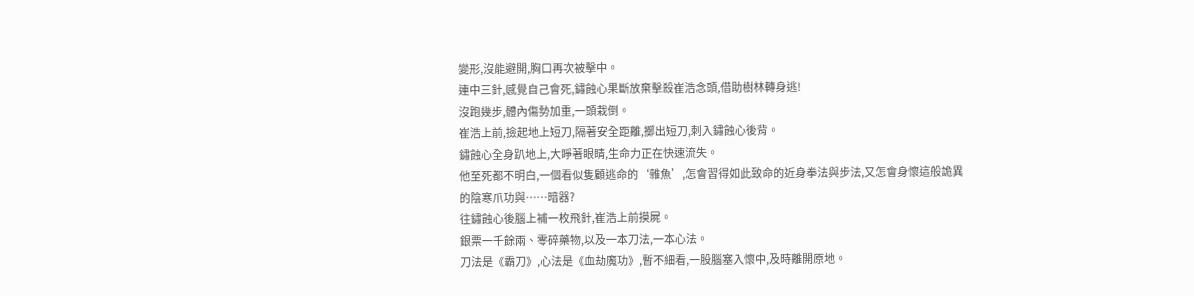變形,沒能避開,胸口再次被擊中。
連中三針,感覺自己會死,鏽蝕心果斷放棄擊殺崔浩念頭,借助樹林轉身逃!
沒跑幾步,體內傷勢加重,一頭栽倒。
崔浩上前,撿起地上短刀,隔著安全距離,擲出短刀,刺入鏽蝕心後背。
鏽蝕心全身趴地上,大睜著眼睛,生命力正在快速流失。
他至死都不明白,一個看似隻顧逃命的‘雜魚’,怎會習得如此致命的近身拳法與步法,又怎會身懷這般詭異的陰寒爪功與……暗器?
往鏽蝕心後腦上補一枚飛針,崔浩上前摸屍。
銀票一千餘兩、零碎藥物,以及一本刀法,一本心法。
刀法是《霸刀》,心法是《血劫魔功》,暫不細看,一股腦塞入懷中,及時離開原地。